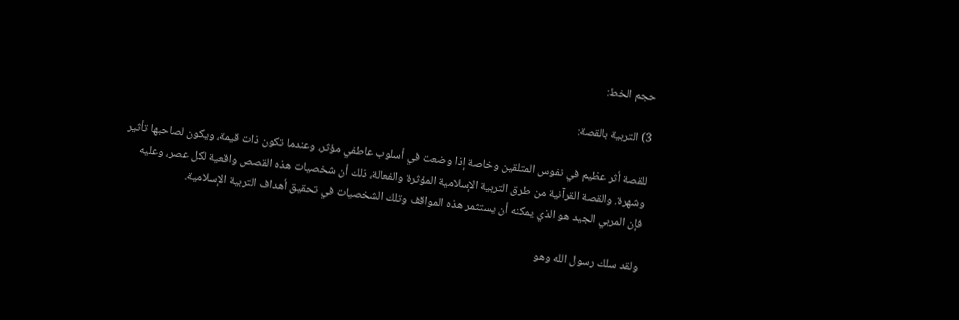حجم الخط:

3) التربية بالقصة:

للقصة أثر عظيم في نفوس المتلقين وخاصة إذا وضعت في أسلوب عاطفي مؤثر، وعندما تكون ذات قيمة، ويكون لصاحبها تأثير وشهرة. والقصة القرآنية من طرق التربية الإسلامية المؤثرة والفعالة، ذلك أن شخصيات هذه القصص واقعية لكل عصر، وعليه فإن المربي الجيد هو الذي يمكنه أن يستثمر هذه المواقف وتلك الشخصيات في تحقيق أهداف التربية الإسلامية.

ولقد سلك رسول الله وهو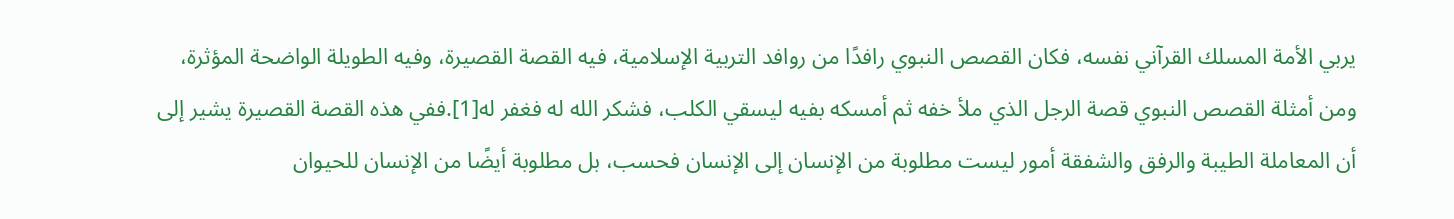يربي الأمة المسلك القرآني نفسه، فكان القصص النبوي رافدًا من روافد التربية الإسلامية، فيه القصة القصيرة، وفيه الطويلة الواضحة المؤثرة، ومن أمثلة القصص النبوي قصة الرجل الذي ملأ خفه ثم أمسكه بفيه ليسقي الكلب، فشكر الله له فغفر له[1].ففي هذه القصة القصيرة يشير إلى أن المعاملة الطيبة والرفق والشفقة أمور ليست مطلوبة من الإنسان إلى الإنسان فحسب، بل مطلوبة أيضًا من الإنسان للحيوان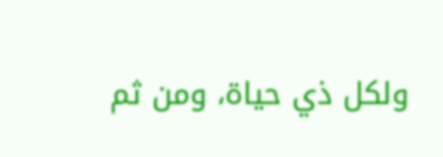ولكل ذي حياة، ومن ثم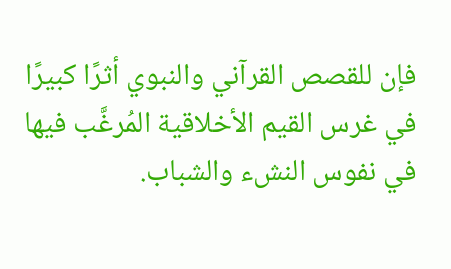فإن للقصص القرآني والنبوي أثرًا كبيرًا في غرس القيم الأخلاقية المُرغَّب فيها في نفوس النشء والشباب.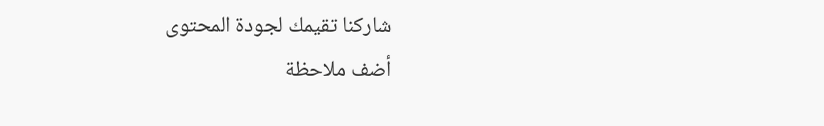شاركنا تقيمك لجودة المحتوى
أضف ملاحظة